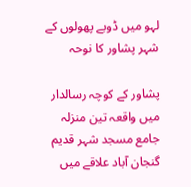لہو میں ڈوبے پھولوں کے شہر پشاور کا نوحہ

پشاور کے کوچہ رسالدار میں واقعہ تین منزلہ جامع مسجد شہر قدیم گنجان آباد علاقے میں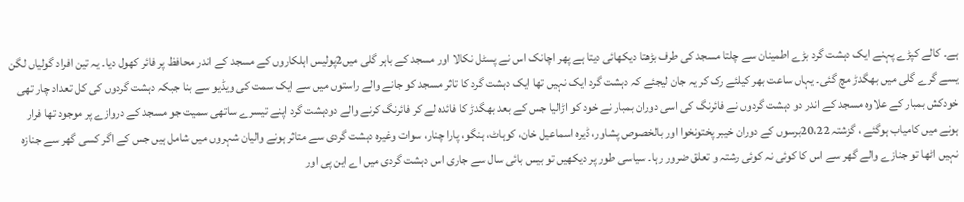ہے۔ کالے کپڑے پہنے ایک دہشت گرد بڑے اطمینان سے چلتا مسجد کی طرف بڑھتا دیکھائی دیتا ہے پھر اچانک اس نے پسٹل نکالا اور مسجد کے باہر گلی میں2پولیس اہلکاروں کے مسجد کے اندر محافظ پر فائر کھول دیا۔ یہ تین افراد گولیاں لگن یسے گرے گلی میں بھگدڑ مچ گئی۔ یہاں ساعت بھر کیلئے رک کر یہ جان لیجئے کہ دہشت گرد ایک نہیں تھا ایک دہشت گرد کا تاثر مسجد کو جانے والے راستوں میں سے ایک سمت کی ویڈیو سے بنا جبکہ دہشت گردوں کی کل تعداد چار تھی خودکش بمبار کے علاوہ مسجد کے اندر دو دہشت گردوں نے فائرنگ کی اسی دوران بمبار نے خود کو اڑالیا جس کے بعد بھگدڑ کا فائدہ لے کر فائرنگ کرنے والے دودہشت گرد اپنے تیسرے ساتھی سمیت جو مسجد کے دروازے پر موجود تھا فرار ہونے میں کامیاب ہوگئے ، گزشتہ 20،22برسوں کے دوران خیبر پختونخوا اور بالخصوص پشاور، ڈیرہ اسماعیل خان، کوہاٹ، ہنگو، پارا چنار، سوات وغیرہ دہشت گردی سے متاثر ہونے والیان شہروں میں شامل ہیں جس کے اگر کسی گھر سے جنازہ نہیں اٹھا تو جنازے والے گھر سے اس کا کوئی نہ کوئی رشتہ و تعلق ضرور رہا۔ سیاسی طور پر دیکھیں تو بیس بائی سال سے جاری اس دہشت گردی میں اے این پی اور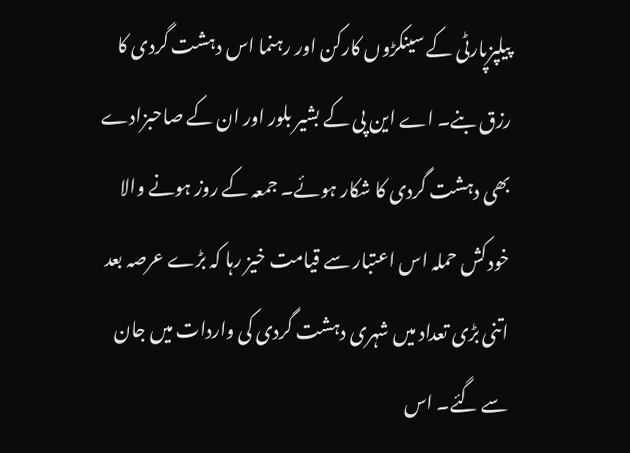پیلپزپارٹی کے سینکڑوں کارکن اور رہنما اس دہشت گردی کا رزق بنے۔ اے این پی کے بشیر بلور اور ان کے صاحبزادے بھی دہشت گردی کا شکار ہوئے۔ جمعہ کے روز ہونے والا خودکش حملہ اس اعتبار سے قیامت خیز رہا کہ بڑے عرصہ بعد اتنی بڑی تعداد میں شہری دہشت گردی کی واردات میں جان سے گئے۔ اس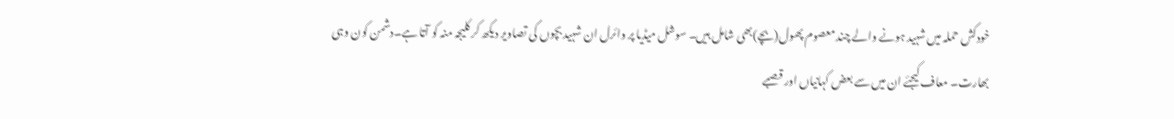خودکش حملہ میں شہید ہونے والے چند معصوم پھول(بچے)بھی شامل ہیں۔ سوشل میڈیا پر وائرل ان شہید بچوں کی تصاویر دیکھ کر کلیجہ منہ کو آتا ہے۔دشمن کون وہی بھارت۔ معاف کیجئے ان میں سے بعض کہانیاں اور قصبے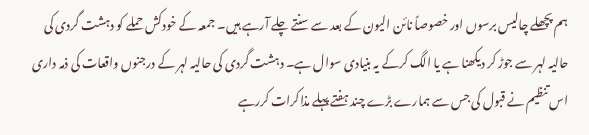ہم پچھلے چالیس برسوں اور خصوصاً نائن الیون کے بعد سے سنتے چلے آرہے ہیں۔ جمعہ کے خودکش حملے کو دہشت گردی کی حالیہ لہر سے جوڑ کر دیکھنا ہے یا الگ کرکے یہ بنیادی سوال ہے۔ دہشت گردی کی حالیہ لہر کے درجنوں واقعات کی ذمہ داری اس تنظیم نے قبول کی جس سے ہمارے بڑے چند ہفتے پہلے مذاکرات کررہے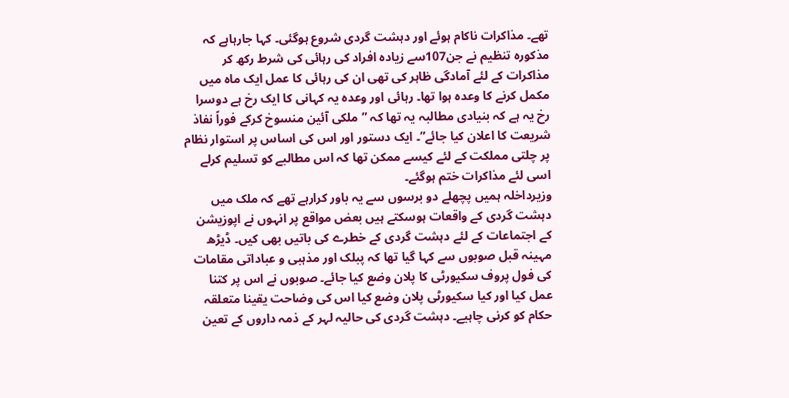تھے۔ مذاکرات ناکام ہوئے اور دہشت گردی شروع ہوگئی۔ کہا جارہاہے کہ مذکورہ تنظیم نے جن107سے زیادہ افراد کی رہائی کی شرط رکھ کر مذاکرات کے لئے آمادگی ظاہر کی تھی ان کی رہائی کا عمل ایک ماہ میں مکمل کرنے کا وعدہ ہوا تھا۔ رہائی اور وعدہ یہ کہانی کا ایک رخ ہے دوسرا رخ یہ ہے کہ بنیادی مطالبہ یہ تھا کہ ”ملکی آئین منسوخ کرکے فوراً نفاذ شریعت کا اعلان کیا جائے”۔ ایک دستور اور اس کی اساس پر استوار نظام پر چلتی مملکت کے لئے کیسے ممکن تھا کہ اس مطالبے کو تسلیم کرلے اسی لئے مذاکرات ختم ہوگئے۔
وزیرداخلہ ہمیں پچھلے دو برسوں سے یہ باور کرارہے تھے کہ ملک میں دہشت گردی کے واقعات ہوسکتے ہیں بعض مواقع پر انہوں نے اپوزیشن کے اجتماعات کے لئے دہشت گردی کے خطرے کی باتیں بھی کیں۔ ڈیڑھ مہینہ قبل صوبوں سے کہا گیا تھا کہ پبلک اور مذہبی و عباداتی مقامات کی فول پروف سکیورٹی کا پلان وضع کیا جائے۔ صوبوں نے اس پر کتنا عمل کیا اور کیا سکیورٹی پلان وضع کیا اس کی وضاحت یقینا متعلقہ حکام کو کرنی چاہیے۔ دہشت گردی کی حالیہ لہر کے ذمہ داروں کے تعین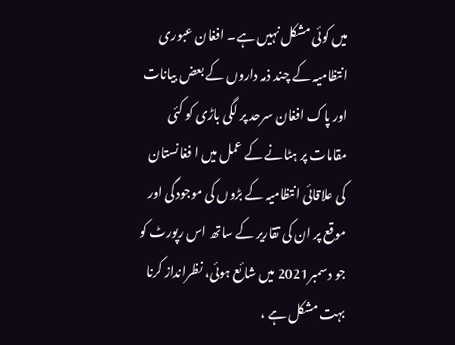میں کوئی مشکل نہیں ہے۔ افغان عبوری انتظامیہ کے چند ذمہ داروں کے بعض بیانات اور پاک افغان سرحد پر لگی باڑی کو کئی مقامات پر ہٹانے کے عمل میں ا فغانستان کی علاقائی انتظامیہ کے بڑوں کی موجودگی اور موقع پر ان کی تقاریر کے ساتھ اس رپورٹ کو جو دسمبر2021 میں شائع ہوئی، نظرانداز کرنا بہت مشکل ہے ،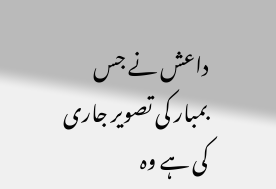داعش نے جس بمبار کی تصویر جاری کی ہے وہ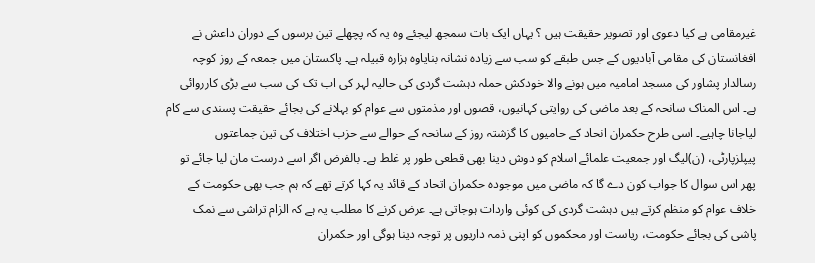غیرمقامی ہے کیا دعوی اور تصویر حقیقت ہیں ؟ یہاں ایک بات سمجھ لیجئے وہ یہ کہ پچھلے تین برسوں کے دوران داعش نے افغانستان کی مقامی آبادیوں کے جس طبقے کو سب سے زیادہ نشانہ بنایاوہ ہزارہ قبیلہ ہے۔ پاکستان میں جمعہ کے روز کوچہ رسالدار پشاور کی مسجد امامیہ میں ہونے والا خودکش حملہ دہشت گردی کی حالیہ لہر کی اب تک کی سب سے بڑی کارروائی ہے۔ اس المناک سانحہ کے بعد ماضی کی روایتی کہانیوں، قصوں اور مذمتوں سے عوام کو بہلانے کی بجائے حقیقت پسندی سے کام لیاجانا چاہیے۔ اسی طرح حکمران انحاد کے حامیوں کا گزشتہ روز کے سانحہ کے حوالے سے حزب اختلاف کی تین جماعتوں پیپلزپارٹی، (ن)لیگ اور جمعیت علمائے اسلام کو دوش دینا بھی قطعی طور پر غلط ہے۔ بالفرض اگر اسے درست مان لیا جائے تو پھر اس سوال کا جواب کون دے گا کہ ماضی میں موجودہ حکمران اتحاد کے قائد یہ کہا کرتے تھے کہ ہم جب بھی حکومت کے خلاف عوام کو منظم کرتے ہیں دہشت گردی کی کوئی واردات ہوجاتی ہے۔ عرض کرنے کا مطلب یہ ہے کہ الزام تراشی سے نمک پاشی کی بجائے حکومت، ریاست اور محکموں کو اپنی ذمہ داریوں پر توجہ دینا ہوگی اور حکمران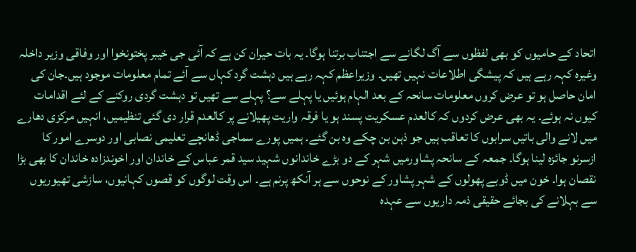اتحاد کے حامیوں کو بھی لفظوں سے آگ لگانے سے اجتناب برتنا ہوگا۔ یہ بات حیران کن ہے کہ آئی جی خیبر پختونخوا اور وفاقی وزیر داخلہ وغیرہ کہہ رہے ہیں کہ پیشگی اطلاعات نہیں تھیں۔ وزیراعظم کہہ رہے ہیں دہشت گرد کہاں سے آئے تمام معلومات موجود ہیں۔جان کی امان حاصل ہو تو عرض کروں معلومات سانحہ کے بعد الہام ہوئیں یا پہلے سے؟ پہلے سے تھیں تو دہشت گردی روکنے کے لئے اقدامات کیوں نہ ہوئے۔ یہ بھی عرض کردوں کہ کالعدم عسکریت پسند ہو یا فرقہ واریت پھیلانے پر کالعدم قرار دی گئی تنظیمیں، انہیں مرکزی دھارے میں لانے والی باتیں سرابوں کا تعاقب ہیں جو ذہن بن چکے وہ بن گئے۔ ہمیں پورے سماجی ڈھانچے تعلیمی نصابی اور دوسرے امور کا ازسرنو جائزہ لینا ہوگا۔ جمعہ کے سانحہ پشاورمیں شہر کے دو بڑے خاندانوں شہید سید قمر عباس کے خاندان اور اخوندزادہ خاندان کا بھی بڑا نقصان ہوا۔ خون میں ڈوبے پھولوں کے شہر پشاور کے نوحوں سے ہر آنکھ پرنم ہے۔ اس وقت لوگوں کو قصوں کہانیوں، سازشی تھیوریوں سے بہلانے کی بجائے حقیقی ذمہ داریوں سے عہدہ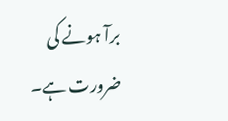برآ ہونے کی ضرورت ہے۔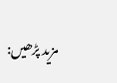مزید پڑھیں: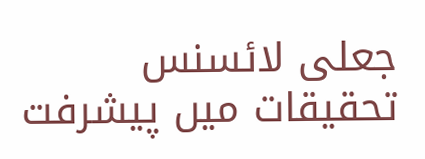جعلی لائسنس تحقیقات میں پیشرفت